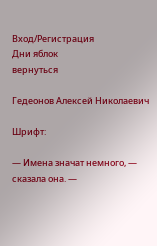Вход/Регистрация
Дни яблок
вернуться

Гедеонов Алексей Николаевич

Шрифт:

— Имена значат немного, — сказала она. —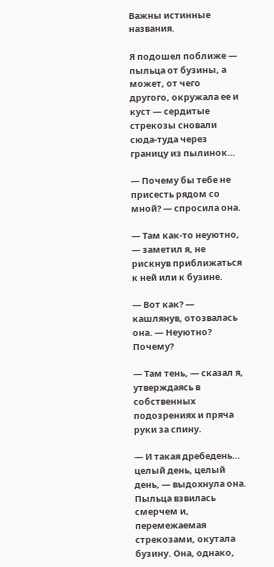Важны истинные названия.

Я подошел поближе — пыльца от бузины, а может, от чего другого, окружала ее и куст — сердитые стрекозы сновали сюда-туда через границу из пылинок…

— Почему бы тебе не присесть рядом со мной? — спросила она.

— Там как-то неуютно, — заметил я, не рискнув приближаться к ней или к бузине.

— Вот как? — кашлянув, отозвалась она. — Неуютно? Почему?

— Там тень, — сказал я, утверждаясь в собственных подозрениях и пряча руки за спину.

— И такая дребедень… целый день, целый день, — выдохнула она. Пыльца взвилась смерчем и, перемежаемая стрекозами, окутала бузину. Она, однако,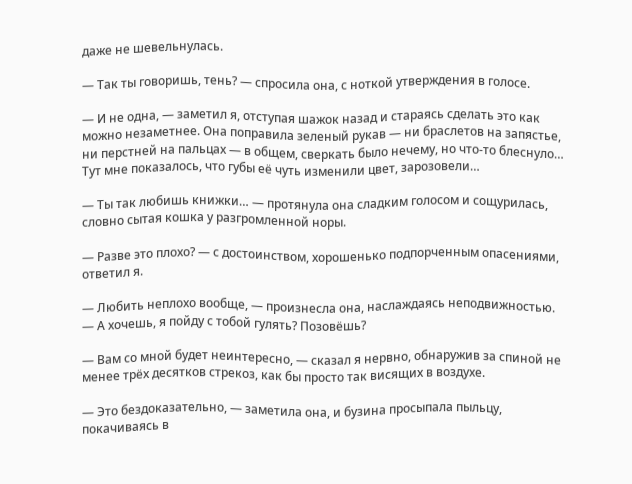даже не шевельнулась.

— Так ты говоришь, тень? — спросила она, с ноткой утверждения в голосе.

— И не одна, — заметил я, отступая шажок назад и стараясь сделать это как можно незаметнее. Она поправила зеленый рукав — ни браслетов на запястье, ни перстней на пальцах — в общем, сверкать было нечему, но что-то блеснуло… Тут мне показалось, что губы её чуть изменили цвет, зарозовели…

— Ты так любишь книжки… — протянула она сладким голосом и сощурилась, словно сытая кошка у разгромленной норы.

— Разве это плохо? — с достоинством, хорошенько подпорченным опасениями, ответил я.

— Любить неплохо вообще, — произнесла она, наслаждаясь неподвижностью. — А хочешь, я пойду с тобой гулять? Позовёшь?

— Вам со мной будет неинтересно, — сказал я нервно, обнаружив за спиной не менее трёх десятков стрекоз, как бы просто так висящих в воздухе.

— Это бездоказательно, — заметила она, и бузина просыпала пыльцу, покачиваясь в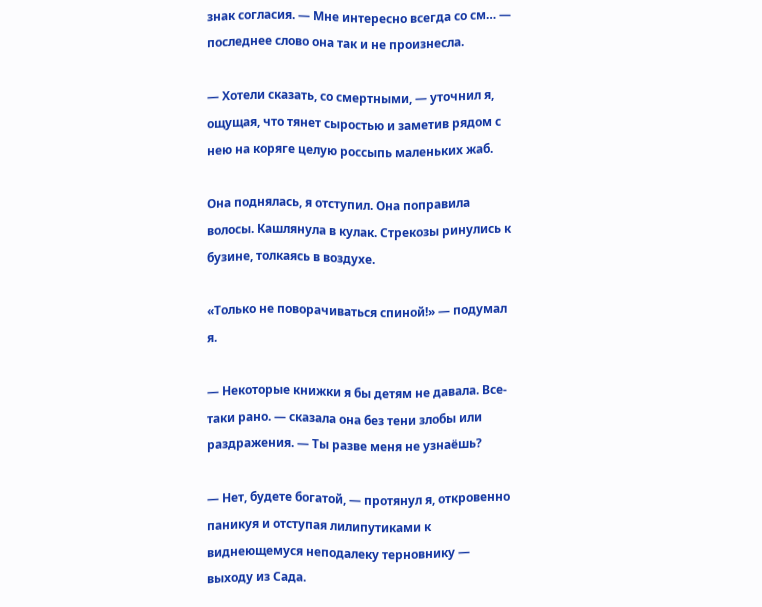знак согласия. — Мне интересно всегда со см… — последнее слово она так и не произнесла.

— Хотели сказать, со смертными, — уточнил я, ощущая, что тянет сыростью и заметив рядом с нею на коряге целую россыпь маленьких жаб.

Она поднялась, я отступил. Она поправила волосы. Кашлянула в кулак. Стрекозы ринулись к бузине, толкаясь в воздухе.

«Только не поворачиваться спиной!» — подумал я.

— Некоторые книжки я бы детям не давала. Все-таки рано. — сказала она без тени злобы или раздражения. — Ты разве меня не узнаёшь?

— Нет, будете богатой, — протянул я, откровенно паникуя и отступая лилипутиками к виднеющемуся неподалеку терновнику — выходу из Сада.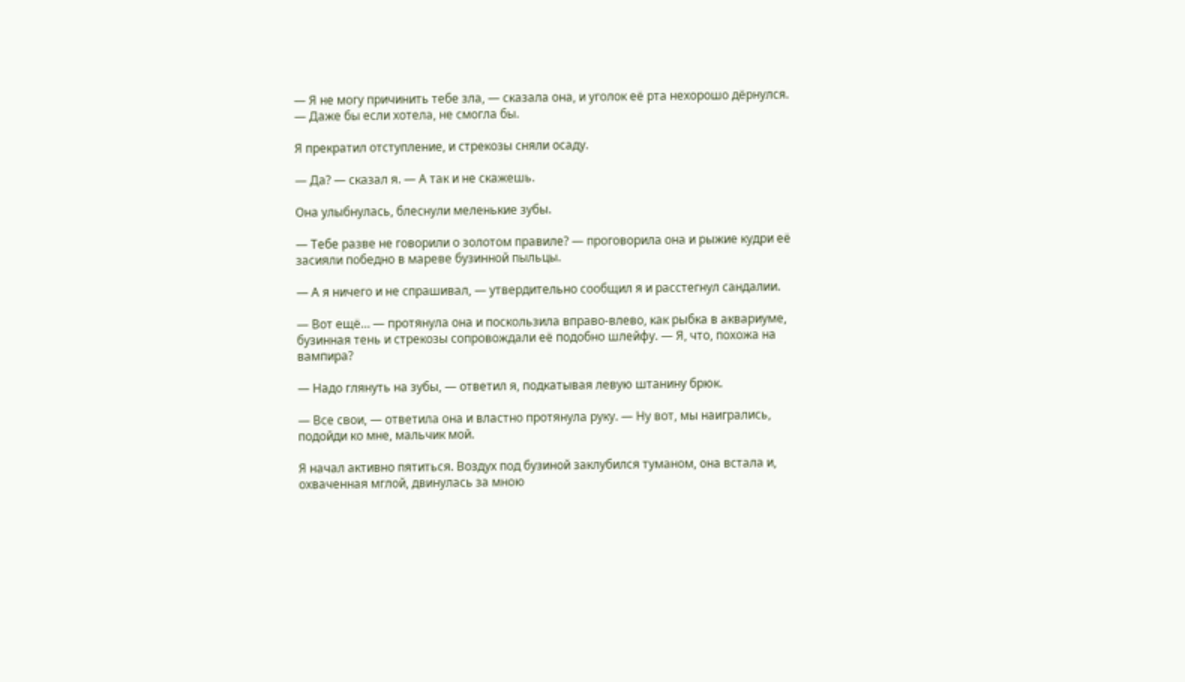— Я не могу причинить тебе зла, — сказала она, и уголок её рта нехорошо дёрнулся. — Даже бы если хотела, не смогла бы.

Я прекратил отступление, и стрекозы сняли осаду.

— Да? — сказал я. — А так и не скажешь.

Она улыбнулась, блеснули меленькие зубы.

— Тебе разве не говорили о золотом правиле? — проговорила она и рыжие кудри её засияли победно в мареве бузинной пыльцы.

— А я ничего и не спрашивал, — утвердительно сообщил я и расстегнул сандалии.

— Вот ещё… — протянула она и поскользила вправо-влево, как рыбка в аквариуме, бузинная тень и стрекозы сопровождали её подобно шлейфу. — Я, что, похожа на вампира?

— Надо глянуть на зубы, — ответил я, подкатывая левую штанину брюк.

— Все свои, — ответила она и властно протянула руку. — Ну вот, мы наигрались, подойди ко мне, мальчик мой.

Я начал активно пятиться. Воздух под бузиной заклубился туманом, она встала и, охваченная мглой, двинулась за мною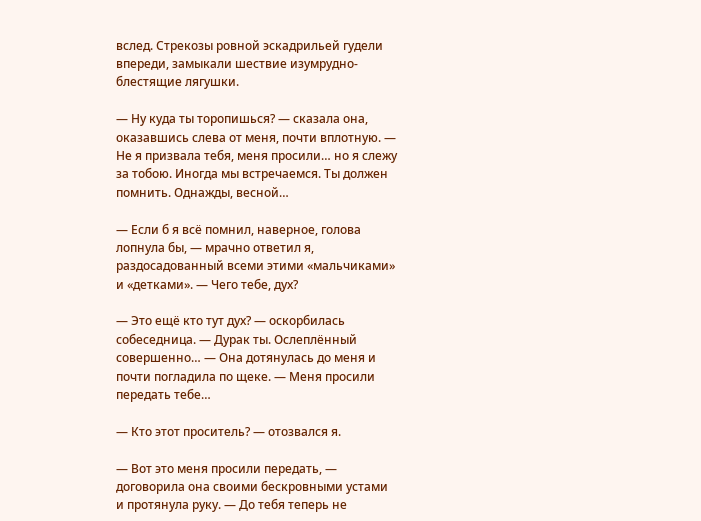вслед. Стрекозы ровной эскадрильей гудели впереди, замыкали шествие изумрудно-блестящие лягушки.

— Ну куда ты торопишься? — сказала она, оказавшись слева от меня, почти вплотную. — Не я призвала тебя, меня просили… но я слежу за тобою. Иногда мы встречаемся. Ты должен помнить. Однажды, весной…

— Если б я всё помнил, наверное, голова лопнула бы, — мрачно ответил я, раздосадованный всеми этими «мальчиками» и «детками». — Чего тебе, дух?

— Это ещё кто тут дух? — оскорбилась собеседница. — Дурак ты. Ослеплённый совершенно… — Она дотянулась до меня и почти погладила по щеке. — Меня просили передать тебе…

— Кто этот проситель? — отозвался я.

— Вот это меня просили передать, — договорила она своими бескровными устами и протянула руку. — До тебя теперь не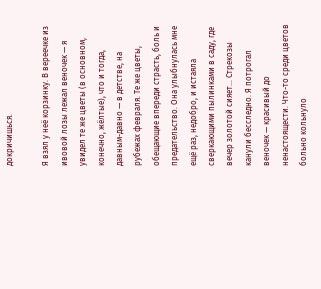докричишься.

Я взял у неё корзинку. В вереечке из ивовой лозы лежал веночек — я увидел те же цветы (в основном, конечно, жёлтые), что и тогда, давным-давно — в детстве, на рубежах февраля. Те же цветы, обещающие впереди страсть, боль и предательство. Она улыбнулась мне ещё раз, недобро, и истаяла сверкающими пылинками в саду, где вечер золотой сияет… Стрекозы канули бесследно. Я потрогал веночек — красивый до ненастоящести. Что-то среди цветов больно кольнуло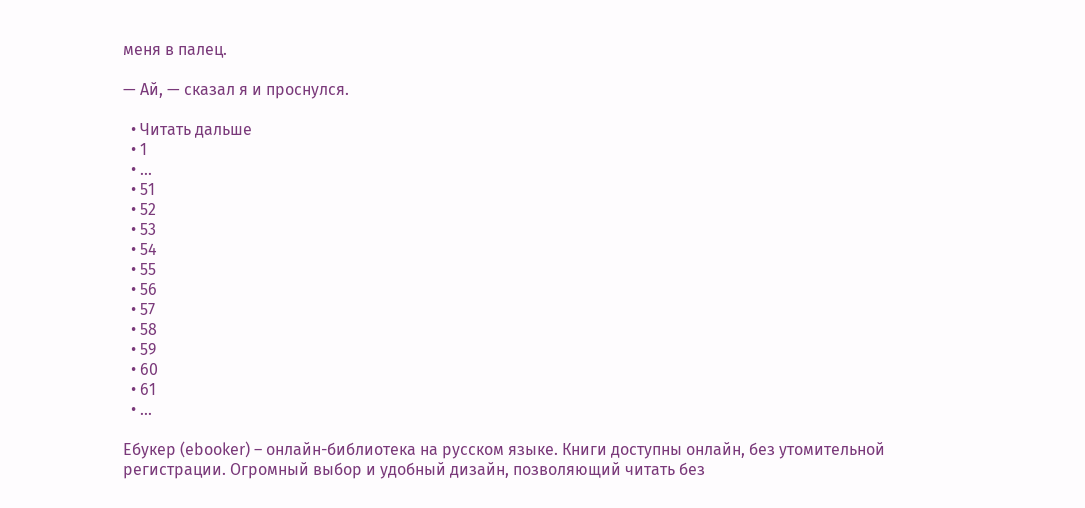меня в палец.

— Ай, — сказал я и проснулся.

  • Читать дальше
  • 1
  • ...
  • 51
  • 52
  • 53
  • 54
  • 55
  • 56
  • 57
  • 58
  • 59
  • 60
  • 61
  • ...

Ебукер (ebooker) – онлайн-библиотека на русском языке. Книги доступны онлайн, без утомительной регистрации. Огромный выбор и удобный дизайн, позволяющий читать без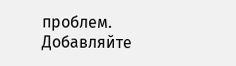проблем. Добавляйте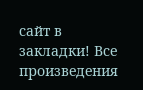сайт в закладки! Все произведения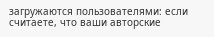загружаются пользователями: если считаете, что ваши авторские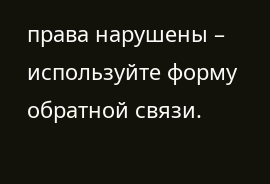права нарушены – используйте форму обратной связи.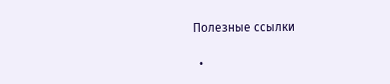Полезные ссылки

  •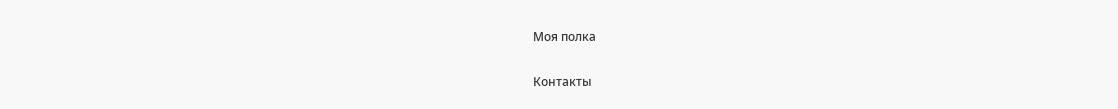Моя полка

Контакты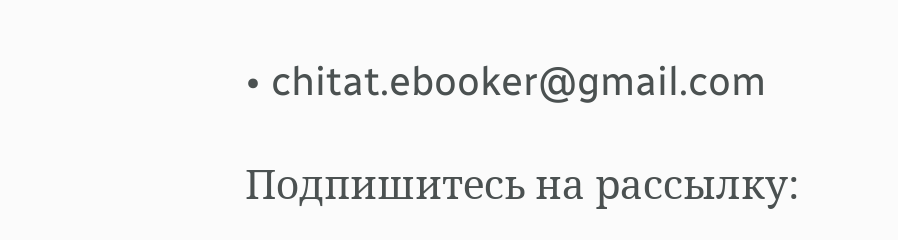• chitat.ebooker@gmail.com

Подпишитесь на рассылку: